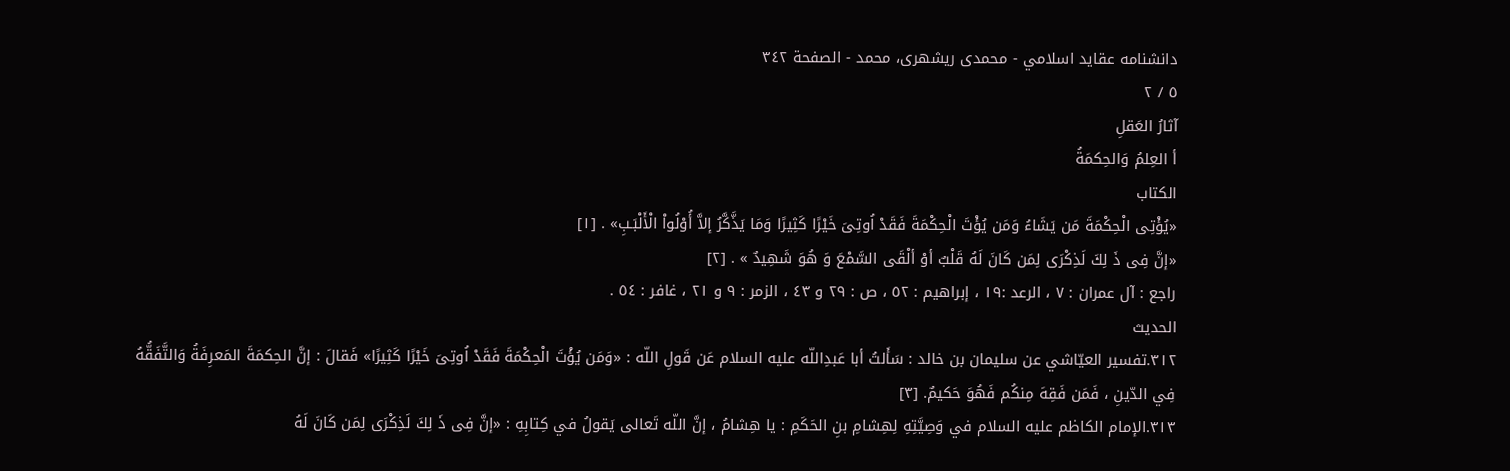دانشنامه عقايد اسلامي - محمدی ریشهری، محمد - الصفحة ٣٤٢
٥ / ٢
آثارُ العَقلِ
أ العِلمُ وَالحِكمَةُ
الكتاب
«يُؤْتِى الْحِكْمَةَ مَن يَشَاءُ وَمَن يُؤْتَ الْحِكْمَةَ فَقَدْ اُوتِىَ خَيْرًا كَثِيرًا وَمَا يَذَّكَّرُ إلاَّ أُوْلُواْ الْأَلْبَـبِ» . [١]
«إنَّ فِى ذَ لِكَ لَذِكْرَى لِمَن كَانَ لَهُ قَلْبٌ أوْ ألْقَى السَّمْعَ وَ هُوَ شَهِيدٌ » . [٢]
راجع : آل عمران : ٧ ، الرعد :١٩ ، إبراهيم : ٥٢ ، ص : ٢٩ و ٤٣ ، الزمر : ٩ و ٢١ ، غافر : ٥٤ .
الحديث
٣١٢.تفسير العيّاشي عن سليمان بن خالد : سَأَلتُ أبا عَبدِاللّه عليه السلام عَن قَولِ اللّه : «وَمَن يُؤْتَ الْحِكْمَةَ فَقَدْ اُوتِىَ خَيْرًا كَثِيرًا» فَقالَ : إنَّ الحِكمَةَ المَعرِفَةُ وَالتَّفَقُّهُ فِي الدّينِ ، فَمَن فَقِهَ مِنكُم فَهُوَ حَكيمٌ. [٣]
٣١٣.الإمام الكاظم عليه السلام في وَصِيَّتِهِ لِهِشامِ بنِ الحَكَمِ : يا هِشامُ ، إنَّ اللّه تَعالى يَقولُ في كِتابِهِ : «إنَّ فِى ذَ لِكَ لَذِكْرَى لِمَن كَانَ لَهُ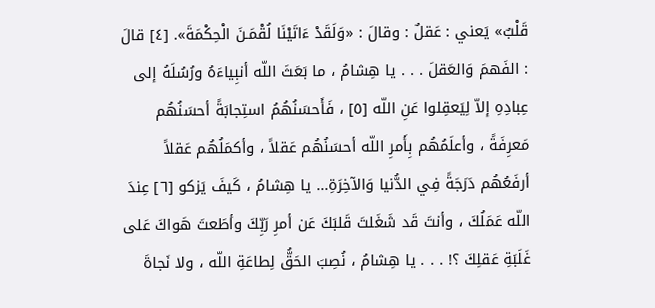قَلْبٌ» يَعني : عَقلٌ : وقالَ : «وَلَقَدْ ءَاتَيْنَا لُقْمَـنَ الْحِكْمَةَ». [٤] قالَ : الفَهمَ وَالعَقلَ . . . يا هِشامُ ، ما بَعَثَ اللّه أنبِياءَهُ ورُسُلَهُ إلى عِبادِهِ إلاّ لِيَعقِلوا عَنِ اللّه [٥] ، فَأَحسَنُهُمُ استِجابَةً أحسَنُهُم مَعرِفَةً ، وأعلَمُهُم بِأَمرِ اللّه أحسَنُهُم عَقلاً ، وأكمَلُهُم عَقلاً أرفَعُهُم دَرَجَةً فِي الدُّنيا وَالآخِرَةِ... يا هِشامُ ، كَيفَ يَزكو [٦] عِندَ اللّه عَمَلُكَ ، وأنتَ قَد شَغَلتَ قَلبَكَ عَن أمرِ رَبِّكَ وأطَعتَ هَواكَ عَلى غَلَبَةِ عَقلِكَ ؟! . . . يا هِشامُ ، نُصِبَ الحَقُّ لِطاعَةِ اللّه ، ولا نَجاةَ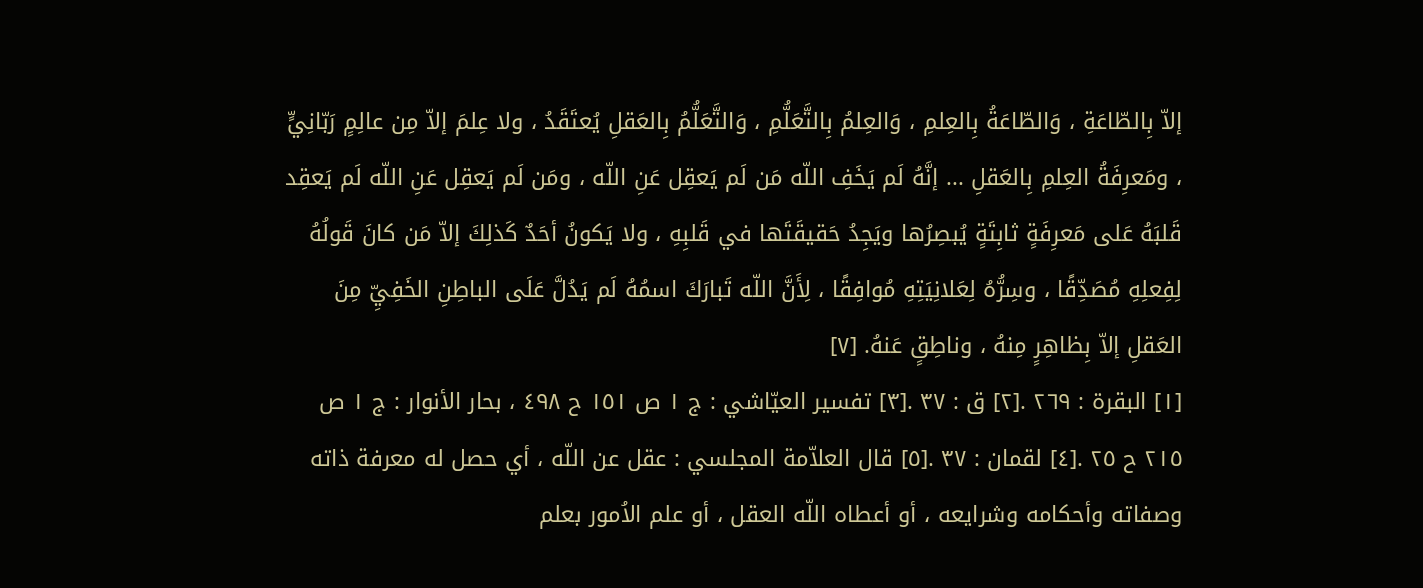إلاّ بِالطّاعَةِ ، وَالطّاعَةُ بِالعِلمِ ، وَالعِلمُ بِالتَّعَلُّمِ ، وَالتَّعَلُّمُ بِالعَقلِ يُعتَقَدُ ، ولا عِلمَ إلاّ مِن عالِمٍ رَبّانِيٍّ ، ومَعرِفَةُ العِلمِ بِالعَقلِ ... إنَّهُ لَم يَخَفِ اللّه مَن لَم يَعقِل عَنِ اللّه ، ومَن لَم يَعقِل عَنِ اللّه لَم يَعقِد قَلبَهُ عَلى مَعرِفَةٍ ثابِتَةٍ يُبصِرُها ويَجِدُ حَقيقَتَها في قَلبِهِ ، ولا يَكونُ أحَدٌ كَذلِكَ إلاّ مَن كانَ قَولُهُ لِفِعلِهِ مُصَدِّقًا ، وسِرُّهُ لِعَلانِيَتِهِ مُوافِقًا ، لِأَنَّ اللّه تَبارَكَ اسمُهُ لَم يَدُلَّ عَلَى الباطِنِ الخَفِيِّ مِنَ العَقلِ إلاّ بِظاهِرٍ مِنهُ ، وناطِقٍ عَنهُ. [٧]
[١] البقرة : ٢٦٩ .[٢] ق : ٣٧ .[٣] تفسير العيّاشي : ج ١ ص ١٥١ ح ٤٩٨ ، بحار الأنوار : ج ١ ص ٢١٥ ح ٢٥ .[٤] لقمان : ٣٧ .[٥] قال العلاّمة المجلسي : عقل عن اللّه ، أي حصل له معرفة ذاته وصفاته وأحكامه وشرايعه ، أو أعطاه اللّه العقل ، أو علم الاُمور بعلم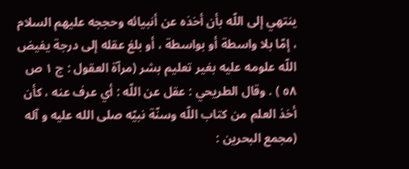ينتهي إلى اللّه بأن أخذه عن أنبيائه وحججه عليهم السلام ، إمّا بلا واسطة أو بواسطة ، أو بلغ عقله إلى درجة يفيض اللّه علومه عليه بغير تعليم بشر (مرآة العقول : ج ١ ص ٥٨ ) . وقال الطريحي : عقل عن اللّه : أي عرف عنه ، كأن أخذ العلم من كتاب اللّه وسنّة نبيّه صلى الله عليه و آله (مجمع البحرين :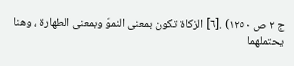ج ٢ ص ١٢٥٠) .[٦] الزكاة تكون بمعنى النموّ وبمعنى الطهارة ، وهنا يحتملهما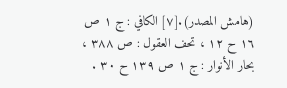(هامش المصدر).[٧] الكافي : ج ١ ص ١٦ ح ١٢ ، تحف العقول : ص ٣٨٨ ، بحار الأنوار : ج ١ ص ١٣٩ ح ٣٠ .